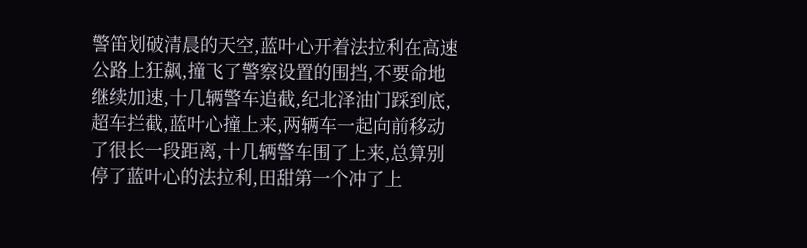警笛划破清晨的天空,蓝叶心开着法拉利在高速公路上狂飙,撞飞了警察设置的围挡,不要命地继续加速,十几辆警车追截,纪北泽油门踩到底,超车拦截,蓝叶心撞上来,两辆车一起向前移动了很长一段距离,十几辆警车围了上来,总算别停了蓝叶心的法拉利,田甜第一个冲了上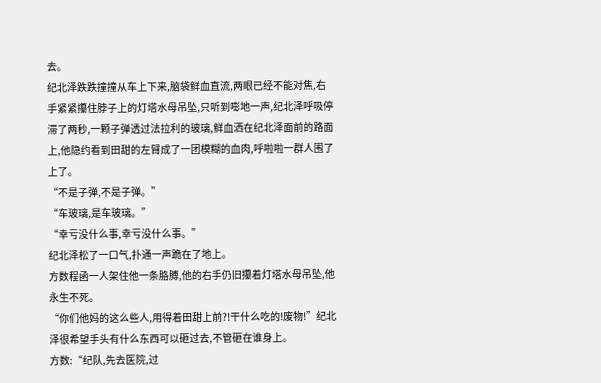去。
纪北泽跌跌撞撞从车上下来,脑袋鲜血直流,两眼已经不能对焦,右手紧紧攥住脖子上的灯塔水母吊坠,只听到嘭地一声,纪北泽呼吸停滞了两秒,一颗子弹透过法拉利的玻璃,鲜血洒在纪北泽面前的路面上,他隐约看到田甜的左臂成了一团模糊的血肉,呼啦啦一群人围了上了。
“不是子弹,不是子弹。”
“车玻璃,是车玻璃。”
“幸亏没什么事,幸亏没什么事。”
纪北泽松了一口气,扑通一声跪在了地上。
方数程函一人架住他一条胳膊,他的右手仍旧攥着灯塔水母吊坠,他永生不死。
“你们他妈的这么些人,用得着田甜上前?!干什么吃的!废物!”纪北泽很希望手头有什么东西可以砸过去,不管砸在谁身上。
方数:“纪队,先去医院,过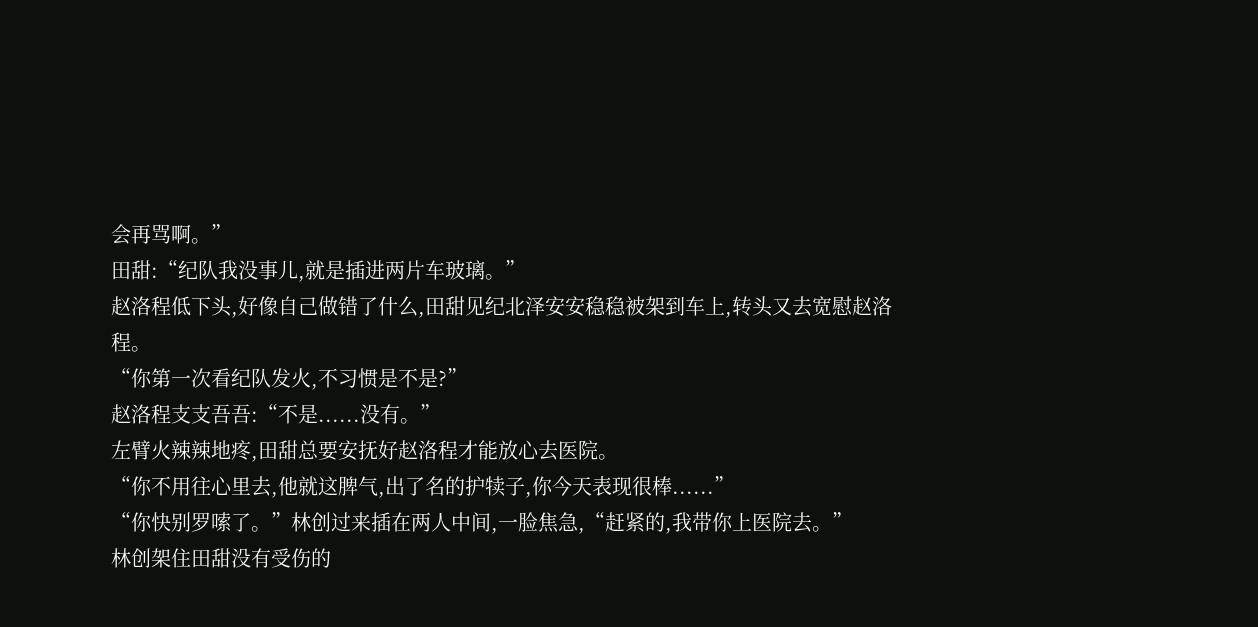会再骂啊。”
田甜:“纪队我没事儿,就是插进两片车玻璃。”
赵洛程低下头,好像自己做错了什么,田甜见纪北泽安安稳稳被架到车上,转头又去宽慰赵洛程。
“你第一次看纪队发火,不习惯是不是?”
赵洛程支支吾吾:“不是......没有。”
左臂火辣辣地疼,田甜总要安抚好赵洛程才能放心去医院。
“你不用往心里去,他就这脾气,出了名的护犊子,你今天表现很棒......”
“你快别罗嗦了。”林创过来插在两人中间,一脸焦急,“赶紧的,我带你上医院去。”
林创架住田甜没有受伤的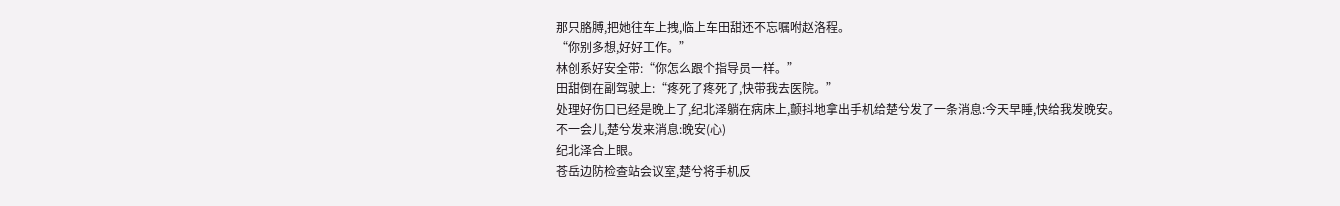那只胳膊,把她往车上拽,临上车田甜还不忘嘱咐赵洛程。
“你别多想,好好工作。”
林创系好安全带:“你怎么跟个指导员一样。”
田甜倒在副驾驶上:“疼死了疼死了,快带我去医院。”
处理好伤口已经是晚上了,纪北泽躺在病床上,颤抖地拿出手机给楚兮发了一条消息:今天早睡,快给我发晚安。
不一会儿,楚兮发来消息:晚安(心)
纪北泽合上眼。
苍岳边防检查站会议室,楚兮将手机反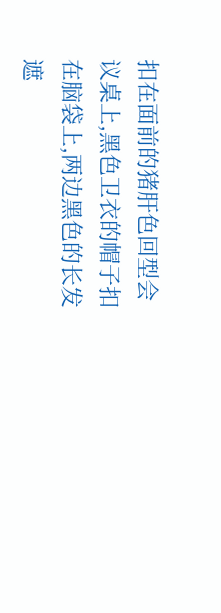扣在面前的猪肝色回型会议桌上,黑色卫衣的帽子扣在脑袋上,两边黑色的长发遮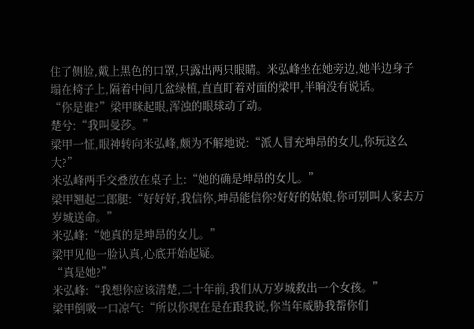住了侧脸,戴上黑色的口罩,只露出两只眼睛。米弘峰坐在她旁边,她半边身子塌在椅子上,隔着中间几盆绿植,直直盯着对面的梁甲,半晌没有说话。
“你是谁?”梁甲眯起眼,浑浊的眼球动了动。
楚兮:“我叫曼莎。”
梁甲一怔,眼神转向米弘峰,颇为不解地说:“派人冒充坤昂的女儿,你玩这么大?”
米弘峰两手交叠放在桌子上:“她的确是坤昂的女儿。”
梁甲翘起二郎腿:“好好好,我信你,坤昂能信你?好好的姑娘,你可别叫人家去万岁城送命。”
米弘峰:“她真的是坤昂的女儿。”
梁甲见他一脸认真,心底开始起疑。
“真是她?”
米弘峰:“我想你应该清楚,二十年前,我们从万岁城救出一个女孩。”
梁甲倒吸一口凉气:“所以你现在是在跟我说,你当年威胁我帮你们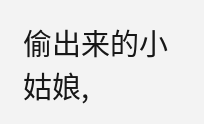偷出来的小姑娘,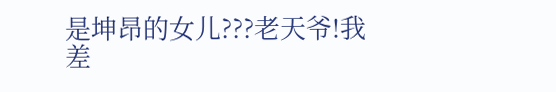是坤昂的女儿???老天爷!我差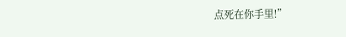点死在你手里!”